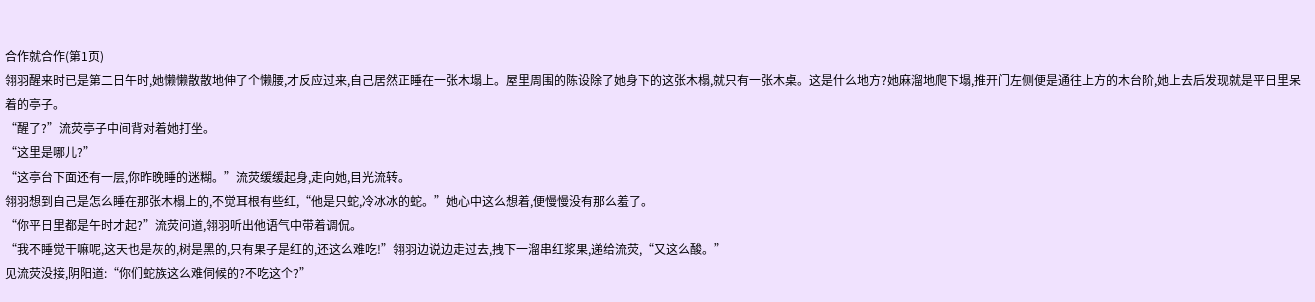合作就合作(第1页)
翎羽醒来时已是第二日午时,她懒懒散散地伸了个懒腰,才反应过来,自己居然正睡在一张木塌上。屋里周围的陈设除了她身下的这张木榻,就只有一张木桌。这是什么地方?她麻溜地爬下塌,推开门左侧便是通往上方的木台阶,她上去后发现就是平日里呆着的亭子。
“醒了?”流荧亭子中间背对着她打坐。
“这里是哪儿?”
“这亭台下面还有一层,你昨晚睡的迷糊。”流荧缓缓起身,走向她,目光流转。
翎羽想到自己是怎么睡在那张木榻上的,不觉耳根有些红,“他是只蛇,冷冰冰的蛇。”她心中这么想着,便慢慢没有那么羞了。
“你平日里都是午时才起?”流荧问道,翎羽听出他语气中带着调侃。
“我不睡觉干嘛呢,这天也是灰的,树是黑的,只有果子是红的,还这么难吃!”翎羽边说边走过去,拽下一溜串红浆果,递给流荧,“又这么酸。”
见流荧没接,阴阳道:“你们蛇族这么难伺候的?不吃这个?”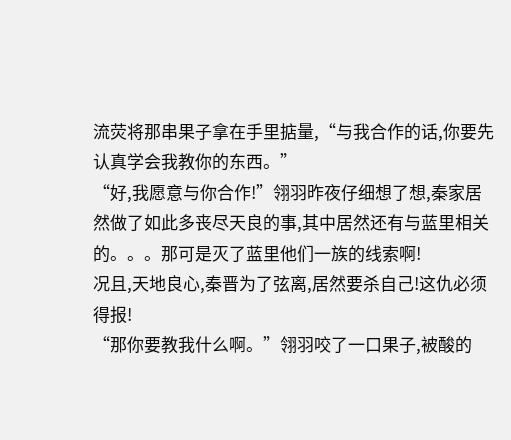流荧将那串果子拿在手里掂量,“与我合作的话,你要先认真学会我教你的东西。”
“好,我愿意与你合作!”翎羽昨夜仔细想了想,秦家居然做了如此多丧尽天良的事,其中居然还有与蓝里相关的。。。那可是灭了蓝里他们一族的线索啊!
况且,天地良心,秦晋为了弦离,居然要杀自己!这仇必须得报!
“那你要教我什么啊。”翎羽咬了一口果子,被酸的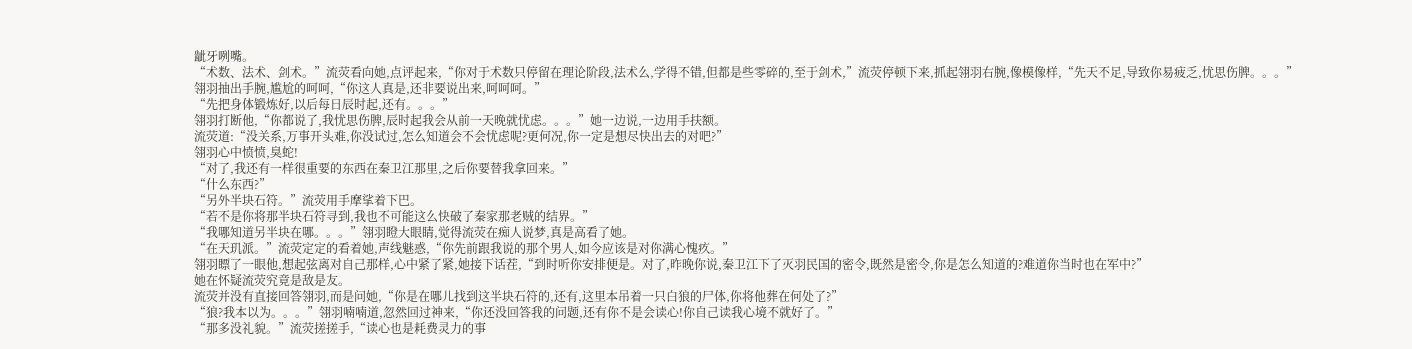龇牙咧嘴。
“术数、法术、剑术。”流荧看向她,点评起来,“你对于术数只停留在理论阶段,法术么,学得不错,但都是些零碎的,至于剑术,”流荧停顿下来,抓起翎羽右腕,像模像样,“先天不足,导致你易疲乏,忧思伤脾。。。”
翎羽抽出手腕,尴尬的呵呵,“你这人真是,还非要说出来,呵呵呵。”
“先把身体锻炼好,以后每日辰时起,还有。。。”
翎羽打断他,“你都说了,我忧思伤脾,辰时起我会从前一天晚就忧虑。。。”她一边说,一边用手扶额。
流荧道:“没关系,万事开头难,你没试过,怎么知道会不会忧虑呢?更何况,你一定是想尽快出去的对吧?”
翎羽心中愤愤,臭蛇!
“对了,我还有一样很重要的东西在秦卫江那里,之后你要替我拿回来。”
“什么东西?”
“另外半块石符。”流荧用手摩挲着下巴。
“若不是你将那半块石符寻到,我也不可能这么快破了秦家那老贼的结界。”
“我哪知道另半块在哪。。。”翎羽瞪大眼睛,觉得流荧在痴人说梦,真是高看了她。
“在天玑派。”流荧定定的看着她,声线魅惑,“你先前跟我说的那个男人,如今应该是对你满心愧疚。”
翎羽瞟了一眼他,想起弦离对自己那样,心中紧了紧,她接下话茬,“到时听你安排便是。对了,昨晚你说,秦卫江下了灭羽民国的密令,既然是密令,你是怎么知道的?难道你当时也在军中?”
她在怀疑流荧究竟是敌是友。
流荧并没有直接回答翎羽,而是问她,“你是在哪儿找到这半块石符的,还有,这里本吊着一只白狼的尸体,你将他葬在何处了?”
“狼?我本以为。。。”翎羽喃喃道,忽然回过神来,“你还没回答我的问题,还有你不是会读心!你自己读我心境不就好了。”
“那多没礼貌。”流荧搓搓手,“读心也是耗费灵力的事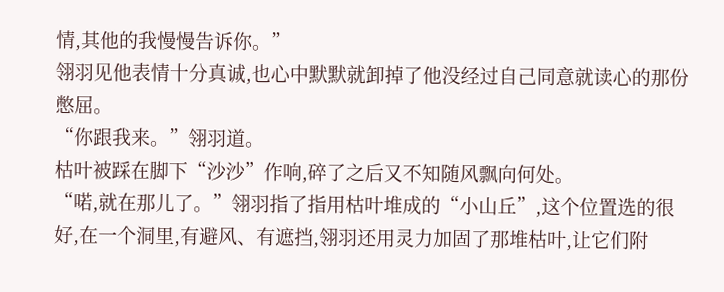情,其他的我慢慢告诉你。”
翎羽见他表情十分真诚,也心中默默就卸掉了他没经过自己同意就读心的那份憋屈。
“你跟我来。”翎羽道。
枯叶被踩在脚下“沙沙”作响,碎了之后又不知随风飘向何处。
“喏,就在那儿了。”翎羽指了指用枯叶堆成的“小山丘”,这个位置选的很好,在一个洞里,有避风、有遮挡,翎羽还用灵力加固了那堆枯叶,让它们附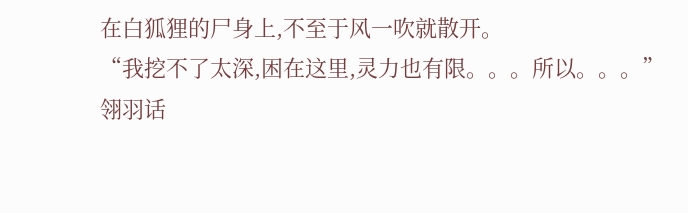在白狐狸的尸身上,不至于风一吹就散开。
“我挖不了太深,困在这里,灵力也有限。。。所以。。。”
翎羽话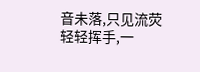音未落,只见流荧轻轻挥手,一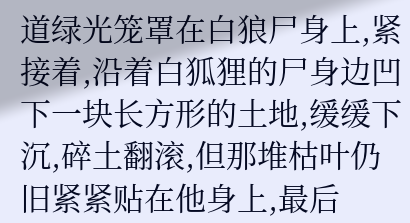道绿光笼罩在白狼尸身上,紧接着,沿着白狐狸的尸身边凹下一块长方形的土地,缓缓下沉,碎土翻滚,但那堆枯叶仍旧紧紧贴在他身上,最后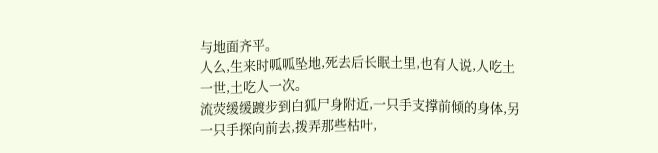与地面齐平。
人么,生来时呱呱坠地,死去后长眠土里,也有人说,人吃土一世,土吃人一次。
流荧缓缓踱步到白狐尸身附近,一只手支撑前倾的身体,另一只手探向前去,拨弄那些枯叶,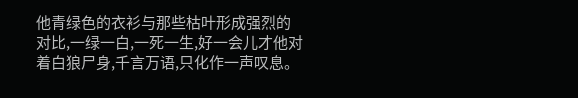他青绿色的衣衫与那些枯叶形成强烈的对比,一绿一白,一死一生,好一会儿才他对着白狼尸身,千言万语,只化作一声叹息。